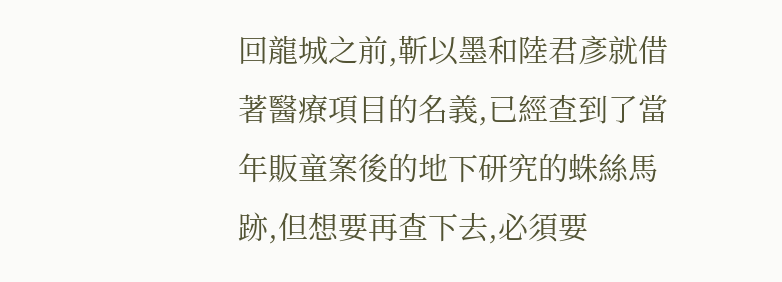回龍城之前,靳以墨和陸君彥就借著醫療項目的名義,已經查到了當年販童案後的地下研究的蛛絲馬跡,但想要再查下去,必須要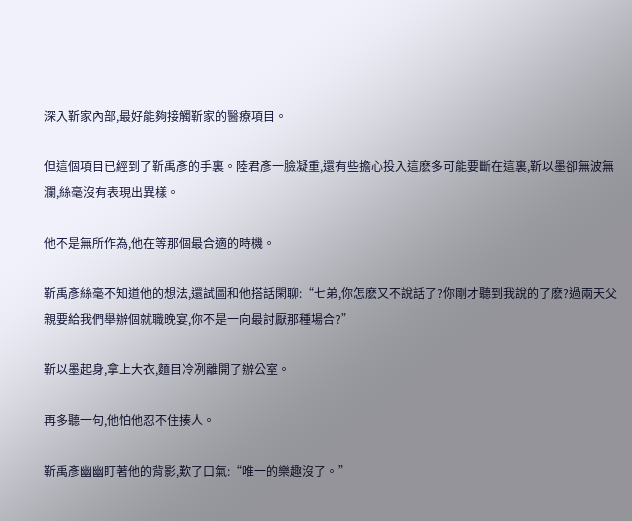深入靳家內部,最好能夠接觸靳家的醫療項目。

但這個項目已經到了靳禹彥的手裏。陸君彥一臉凝重,還有些擔心投入這麽多可能要斷在這裏,靳以墨卻無波無瀾,絲毫沒有表現出異樣。

他不是無所作為,他在等那個最合適的時機。

靳禹彥絲毫不知道他的想法,還試圖和他搭話閑聊:“七弟,你怎麽又不說話了?你剛才聽到我說的了麽?過兩天父親要給我們舉辦個就職晚宴,你不是一向最討厭那種場合?”

靳以墨起身,拿上大衣,麵目冷冽離開了辦公室。

再多聽一句,他怕他忍不住揍人。

靳禹彥幽幽盯著他的背影,歎了口氣:“唯一的樂趣沒了。”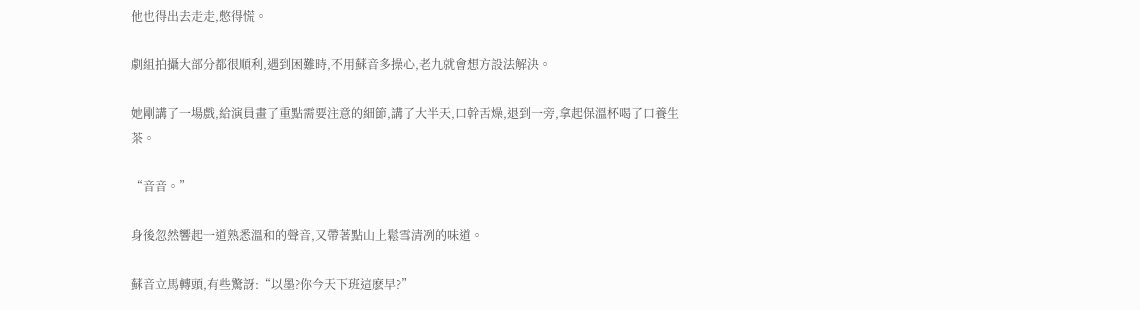他也得出去走走,憋得慌。

劇組拍攝大部分都很順利,遇到困難時,不用蘇音多操心,老九就會想方設法解決。

她剛講了一場戲,給演員畫了重點需要注意的細節,講了大半天,口幹舌燥,退到一旁,拿起保溫杯喝了口養生茶。

“音音。”

身後忽然響起一道熟悉溫和的聲音,又帶著點山上鬆雪清冽的味道。

蘇音立馬轉頭,有些驚訝:“以墨?你今天下班這麽早?”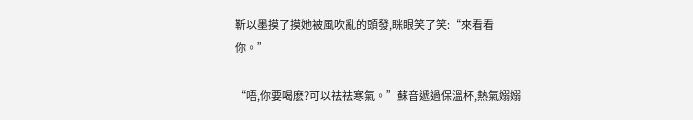靳以墨摸了摸她被風吹亂的頭發,眯眼笑了笑:“來看看你。”

“唔,你要喝麽?可以祛祛寒氣。”蘇音遞過保溫杯,熱氣嫋嫋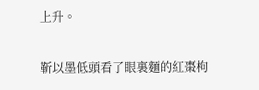上升。

靳以墨低頭看了眼裏麵的紅棗枸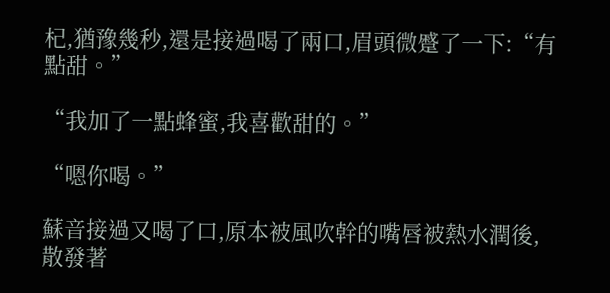杞,猶豫幾秒,還是接過喝了兩口,眉頭微蹙了一下:“有點甜。”

“我加了一點蜂蜜,我喜歡甜的。”

“嗯你喝。”

蘇音接過又喝了口,原本被風吹幹的嘴唇被熱水潤後,散發著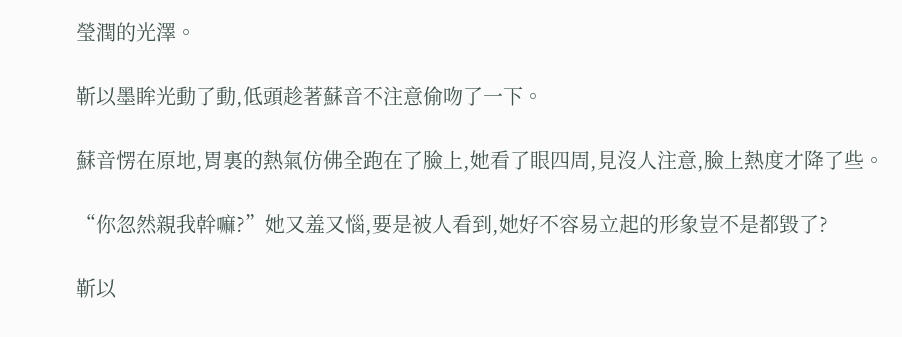瑩潤的光澤。

靳以墨眸光動了動,低頭趁著蘇音不注意偷吻了一下。

蘇音愣在原地,胃裏的熱氣仿佛全跑在了臉上,她看了眼四周,見沒人注意,臉上熱度才降了些。

“你忽然親我幹嘛?”她又羞又惱,要是被人看到,她好不容易立起的形象豈不是都毀了?

靳以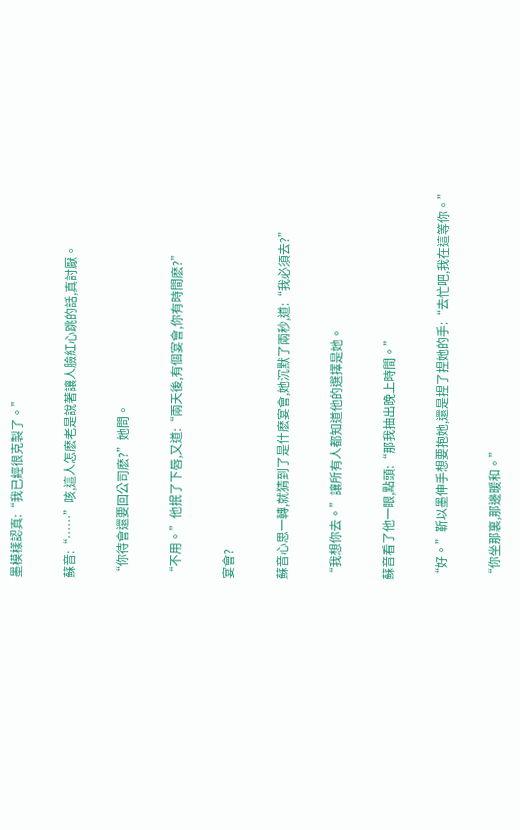墨模樣認真:“我已經很克製了。”

蘇音:“……”咳,這人怎麽老是說著讓人臉紅心跳的話,真討厭。

“你待會還要回公司麽?”她問。

“不用。”他抿了下唇,又道:“兩天後,有個宴會,你有時間麽?”

宴會?

蘇音心思一轉,就猜到了是什麽宴會,她沉默了兩秒,道:“我必須去?”

“我想你去。”讓所有人都知道他的選擇是她。

蘇音看了他一眼,點頭:“那我抽出晚上時間。”

“好。”靳以墨伸手想要抱她,還是捏了捏她的手:“去忙吧,我在這等你。”

“你坐那裏,那邊暖和。”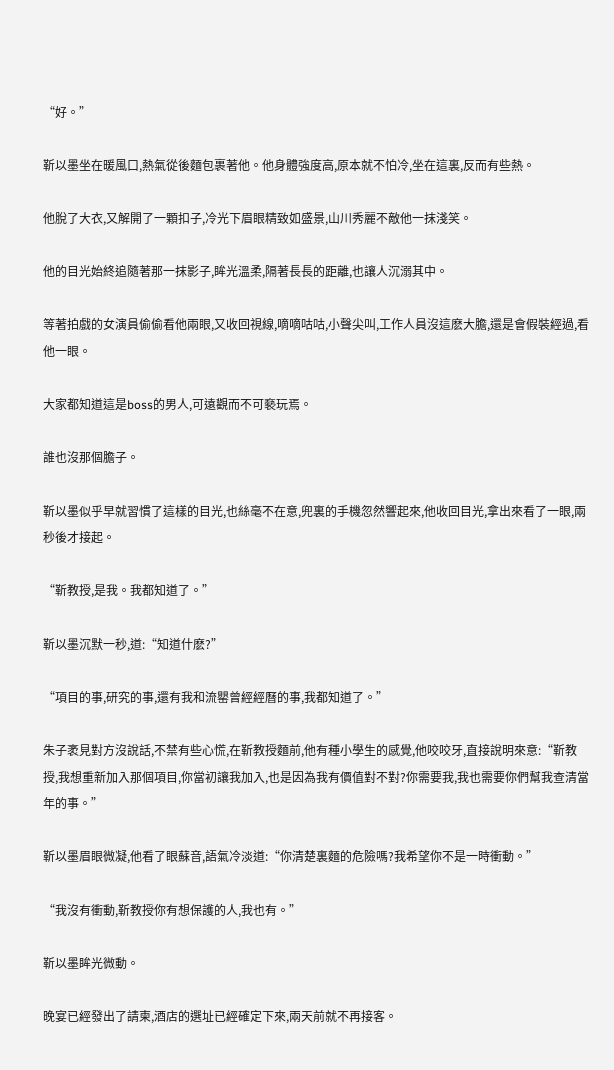“好。”

靳以墨坐在暖風口,熱氣從後麵包裹著他。他身體強度高,原本就不怕冷,坐在這裏,反而有些熱。

他脫了大衣,又解開了一顆扣子,冷光下眉眼精致如盛景,山川秀麗不敵他一抹淺笑。

他的目光始終追隨著那一抹影子,眸光溫柔,隔著長長的距離,也讓人沉溺其中。

等著拍戲的女演員偷偷看他兩眼,又收回視線,嘀嘀咕咕,小聲尖叫,工作人員沒這麽大膽,還是會假裝經過,看他一眼。

大家都知道這是boss的男人,可遠觀而不可褻玩焉。

誰也沒那個膽子。

靳以墨似乎早就習慣了這樣的目光,也絲毫不在意,兜裏的手機忽然響起來,他收回目光,拿出來看了一眼,兩秒後才接起。

“靳教授,是我。我都知道了。”

靳以墨沉默一秒,道:“知道什麽?”

“項目的事,研究的事,還有我和流罌曾經經曆的事,我都知道了。”

朱子袤見對方沒說話,不禁有些心慌,在靳教授麵前,他有種小學生的感覺,他咬咬牙,直接說明來意:“靳教授,我想重新加入那個項目,你當初讓我加入,也是因為我有價值對不對?你需要我,我也需要你們幫我查清當年的事。”

靳以墨眉眼微凝,他看了眼蘇音,語氣冷淡道:“你清楚裏麵的危險嗎?我希望你不是一時衝動。”

“我沒有衝動,靳教授你有想保護的人,我也有。”

靳以墨眸光微動。

晚宴已經發出了請柬,酒店的選址已經確定下來,兩天前就不再接客。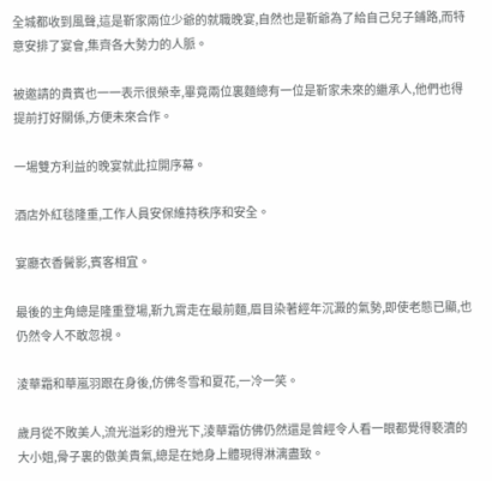全城都收到風聲,這是靳家兩位少爺的就職晚宴,自然也是靳爺為了給自己兒子鋪路,而特意安排了宴會,集齊各大勢力的人脈。

被邀請的貴賓也一一表示很榮幸,畢竟兩位裏麵總有一位是靳家未來的繼承人,他們也得提前打好關係,方便未來合作。

一場雙方利益的晚宴就此拉開序幕。

酒店外紅毯隆重,工作人員安保維持秩序和安全。

宴廳衣香鬢影,賓客相宜。

最後的主角總是隆重登場,靳九霄走在最前麵,眉目染著經年沉澱的氣勢,即使老態已顯,也仍然令人不敢忽視。

淩華霜和華嵐羽跟在身後,仿佛冬雪和夏花,一冷一笑。

歲月從不敗美人,流光溢彩的燈光下,淩華霜仿佛仍然還是曾經令人看一眼都覺得褻瀆的大小姐,骨子裏的傲美貴氣,總是在她身上體現得淋漓盡致。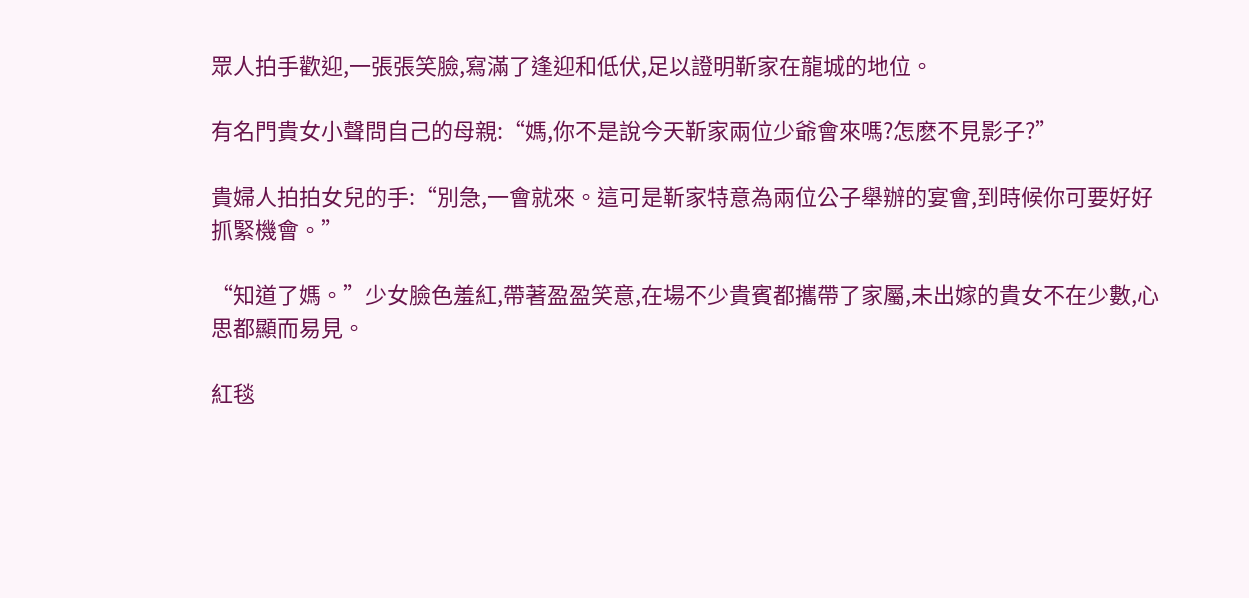眾人拍手歡迎,一張張笑臉,寫滿了逢迎和低伏,足以證明靳家在龍城的地位。

有名門貴女小聲問自己的母親:“媽,你不是說今天靳家兩位少爺會來嗎?怎麽不見影子?”

貴婦人拍拍女兒的手:“別急,一會就來。這可是靳家特意為兩位公子舉辦的宴會,到時候你可要好好抓緊機會。”

“知道了媽。”少女臉色羞紅,帶著盈盈笑意,在場不少貴賓都攜帶了家屬,未出嫁的貴女不在少數,心思都顯而易見。

紅毯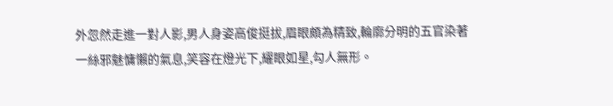外忽然走進一對人影,男人身姿高俊挺拔,眉眼頗為精致,輪廓分明的五官染著一絲邪魅慵懶的氣息,笑容在燈光下,耀眼如星,勾人無形。